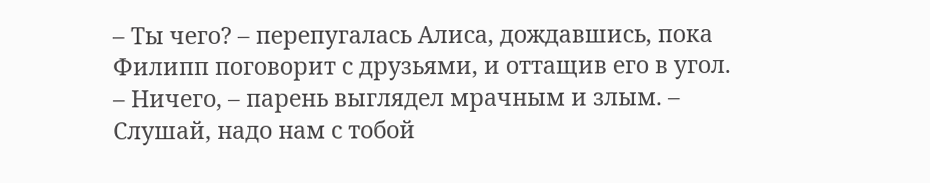– Ты чего? – перепугалась Алиса, дождавшись, пока Филипп поговорит с друзьями, и оттащив его в угол.
– Ничего, – парень выглядел мрачным и злым. – Слушай, надо нам с тобой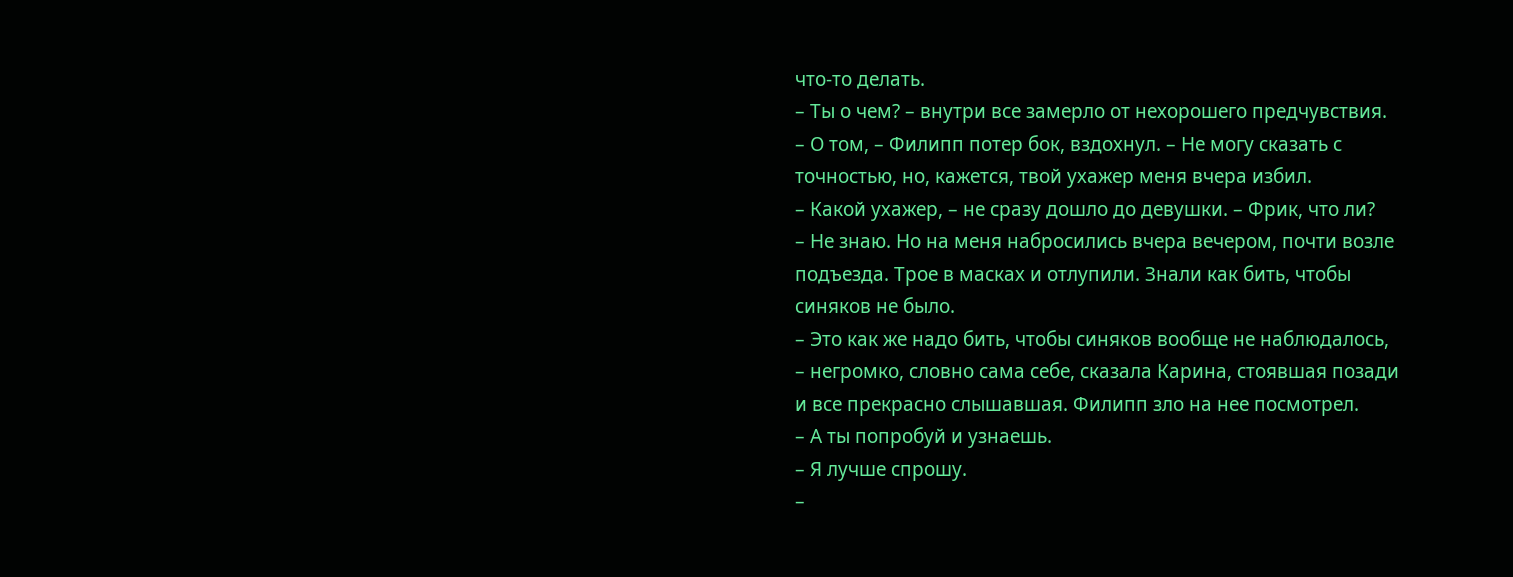что-то делать.
– Ты о чем? – внутри все замерло от нехорошего предчувствия.
– О том, – Филипп потер бок, вздохнул. – Не могу сказать с точностью, но, кажется, твой ухажер меня вчера избил.
– Какой ухажер, – не сразу дошло до девушки. – Фрик, что ли?
– Не знаю. Но на меня набросились вчера вечером, почти возле подъезда. Трое в масках и отлупили. Знали как бить, чтобы синяков не было.
– Это как же надо бить, чтобы синяков вообще не наблюдалось, – негромко, словно сама себе, сказала Карина, стоявшая позади и все прекрасно слышавшая. Филипп зло на нее посмотрел.
– А ты попробуй и узнаешь.
– Я лучше спрошу.
–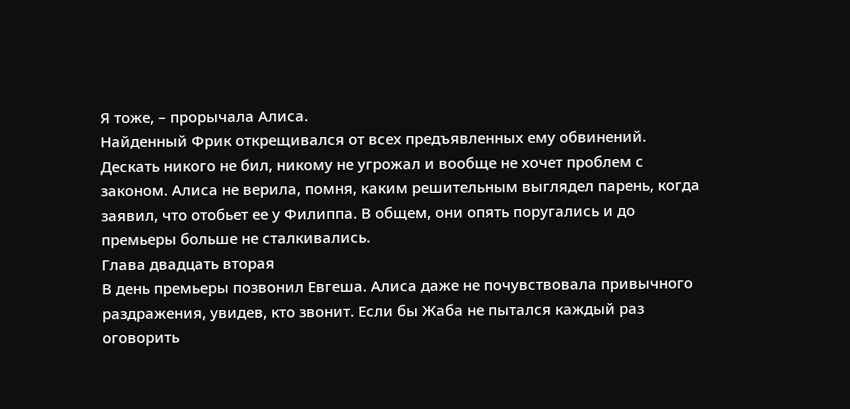Я тоже, – прорычала Алиса.
Найденный Фрик открещивался от всех предъявленных ему обвинений. Дескать никого не бил, никому не угрожал и вообще не хочет проблем с законом. Алиса не верила, помня, каким решительным выглядел парень, когда заявил, что отобьет ее у Филиппа. В общем, они опять поругались и до премьеры больше не сталкивались.
Глава двадцать вторая
В день премьеры позвонил Евгеша. Алиса даже не почувствовала привычного раздражения, увидев, кто звонит. Если бы Жаба не пытался каждый раз оговорить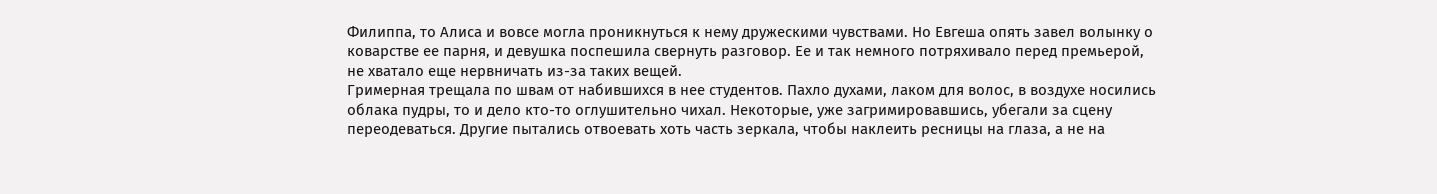Филиппа, то Алиса и вовсе могла проникнуться к нему дружескими чувствами. Но Евгеша опять завел волынку о коварстве ее парня, и девушка поспешила свернуть разговор. Ее и так немного потряхивало перед премьерой, не хватало еще нервничать из-за таких вещей.
Гримерная трещала по швам от набившихся в нее студентов. Пахло духами, лаком для волос, в воздухе носились облака пудры, то и дело кто-то оглушительно чихал. Некоторые, уже загримировавшись, убегали за сцену переодеваться. Другие пытались отвоевать хоть часть зеркала, чтобы наклеить ресницы на глаза, а не на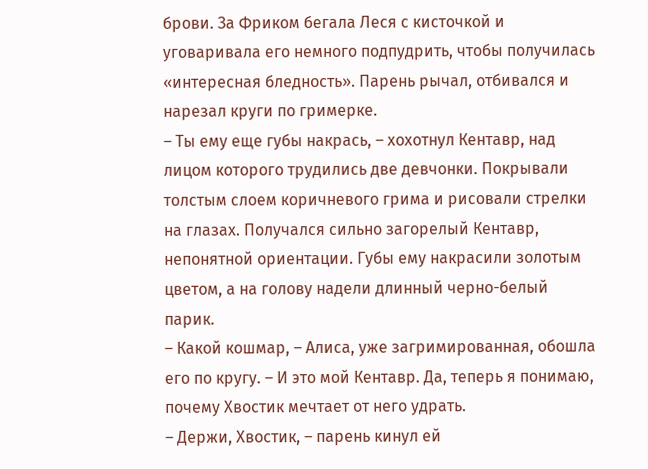брови. За Фриком бегала Леся с кисточкой и уговаривала его немного подпудрить, чтобы получилась «интересная бледность». Парень рычал, отбивался и нарезал круги по гримерке.
– Ты ему еще губы накрась, – хохотнул Кентавр, над лицом которого трудились две девчонки. Покрывали толстым слоем коричневого грима и рисовали стрелки на глазах. Получался сильно загорелый Кентавр, непонятной ориентации. Губы ему накрасили золотым цветом, а на голову надели длинный черно-белый парик.
– Какой кошмар, – Алиса, уже загримированная, обошла его по кругу. – И это мой Кентавр. Да, теперь я понимаю, почему Хвостик мечтает от него удрать.
– Держи, Хвостик, – парень кинул ей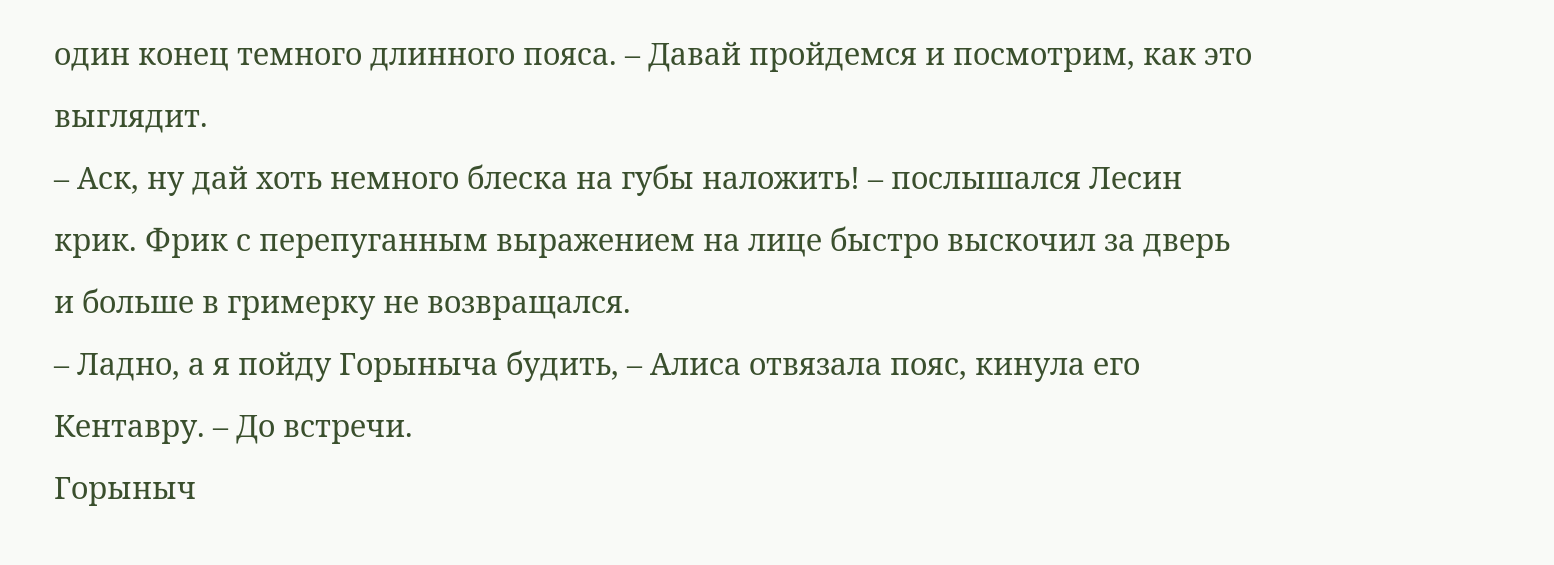один конец темного длинного пояса. – Давай пройдемся и посмотрим, как это выглядит.
– Аск, ну дай хоть немного блеска на губы наложить! – послышался Лесин крик. Фрик с перепуганным выражением на лице быстро выскочил за дверь и больше в гримерку не возвращался.
– Ладно, а я пойду Горыныча будить, – Алиса отвязала пояс, кинула его Кентавру. – До встречи.
Горыныч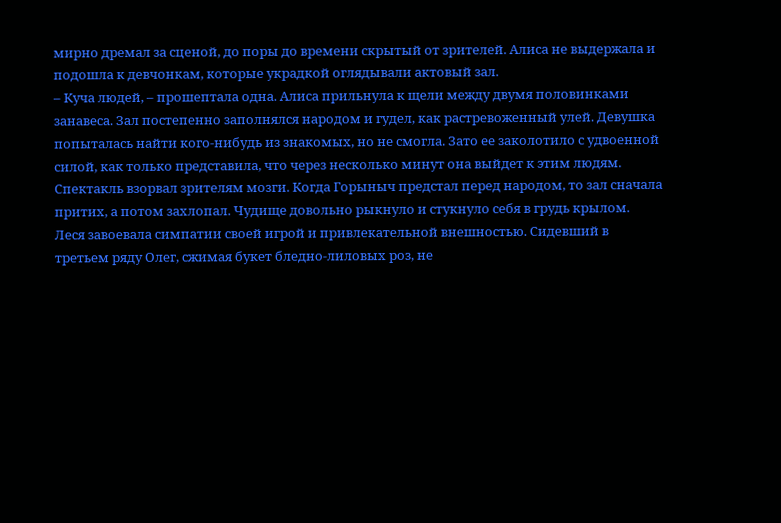мирно дремал за сценой, до поры до времени скрытый от зрителей. Алиса не выдержала и подошла к девчонкам, которые украдкой оглядывали актовый зал.
– Куча людей, – прошептала одна. Алиса прильнула к щели между двумя половинками занавеса. Зал постепенно заполнялся народом и гудел, как растревоженный улей. Девушка попыталась найти кого-нибудь из знакомых, но не смогла. Зато ее заколотило с удвоенной силой, как только представила, что через несколько минут она выйдет к этим людям.
Спектакль взорвал зрителям мозги. Когда Горыныч предстал перед народом, то зал сначала притих, а потом захлопал. Чудище довольно рыкнуло и стукнуло себя в грудь крылом.
Леся завоевала симпатии своей игрой и привлекательной внешностью. Сидевший в третьем ряду Олег, сжимая букет бледно-лиловых роз, не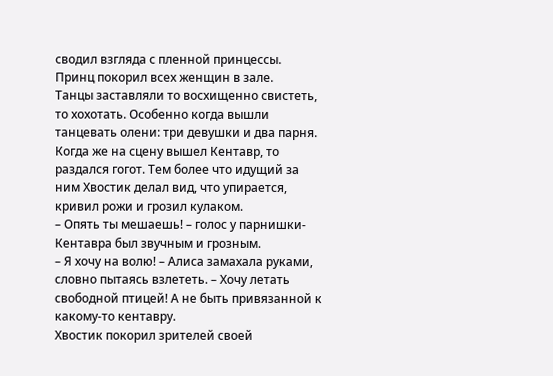сводил взгляда с пленной принцессы.
Принц покорил всех женщин в зале.
Танцы заставляли то восхищенно свистеть, то хохотать. Особенно когда вышли танцевать олени: три девушки и два парня.
Когда же на сцену вышел Кентавр, то раздался гогот. Тем более что идущий за ним Хвостик делал вид, что упирается, кривил рожи и грозил кулаком.
– Опять ты мешаешь! – голос у парнишки-Кентавра был звучным и грозным.
– Я хочу на волю! – Алиса замахала руками, словно пытаясь взлететь. – Хочу летать свободной птицей! А не быть привязанной к какому-то кентавру.
Хвостик покорил зрителей своей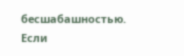бесшабашностью. Если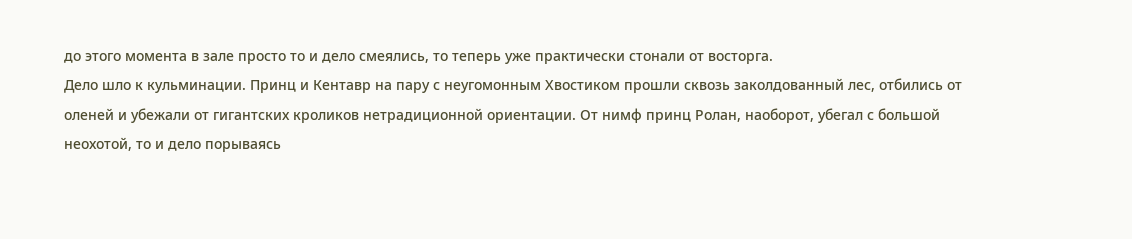до этого момента в зале просто то и дело смеялись, то теперь уже практически стонали от восторга.
Дело шло к кульминации. Принц и Кентавр на пару с неугомонным Хвостиком прошли сквозь заколдованный лес, отбились от оленей и убежали от гигантских кроликов нетрадиционной ориентации. От нимф принц Ролан, наоборот, убегал с большой неохотой, то и дело порываясь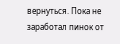вернуться. Пока не заработал пинок от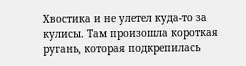Хвостика и не улетел куда-то за кулисы. Там произошла короткая ругань, которая подкрепилась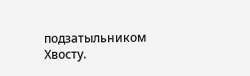подзатыльником Хвосту.